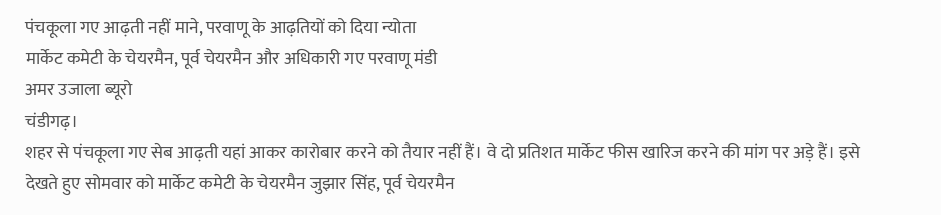पंचकूला गए आढ़ती नहीं माने, परवाणू के आढ़तियों को दिया न्योता
मार्केट कमेटी के चेयरमैन, पूर्व चेयरमैन और अधिकारी गए परवाणू मंडी
अमर उजाला ब्यूरो
चंडीगढ़।
शहर से पंचकूला गए सेब आढ़ती यहां आकर कारोबार करने को तैयार नहीं हैं। वे दो प्रतिशत मार्केट फीस खारिज करने की मांग पर अड़े हैं। इसे देखते हुए सोमवार को मार्केट कमेटी के चेयरमैन जुझार सिंह, पूर्व चेयरमैन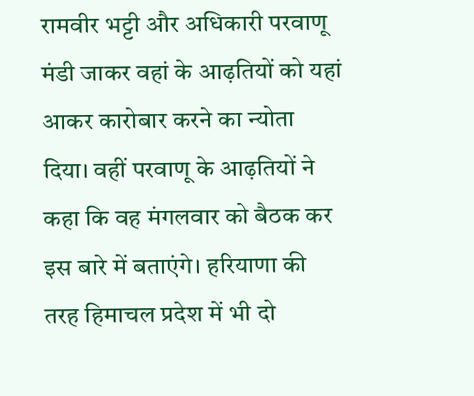रामवीर भट्टी और अधिकारी परवाणू मंडी जाकर वहां के आढ़तियों को यहां आकर कारोबार करने का न्योता दिया। वहीं परवाणू के आढ़तियों ने कहा कि वह मंगलवार को बैठक कर इस बारे में बताएंगे। हरियाणा की तरह हिमाचल प्रदेश में भी दो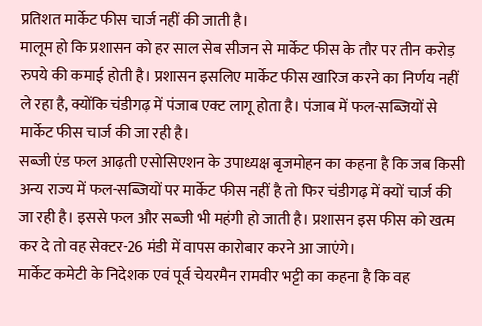प्रतिशत मार्केट फीस चार्ज नहीं की जाती है।
मालूम हो कि प्रशासन को हर साल सेब सीजन से मार्केट फीस के तौर पर तीन करोड़ रुपये की कमाई होती है। प्रशासन इसलिए मार्केट फीस खारिज करने का निर्णय नहीं ले रहा है, क्योंकि चंडीगढ़ में पंजाब एक्ट लागू होता है। पंजाब में फल-सब्जियों से मार्केट फीस चार्ज की जा रही है।
सब्जी एंड फल आढ़ती एसोसिएशन के उपाध्यक्ष बृजमोहन का कहना है कि जब किसी अन्य राज्य में फल-सब्जियों पर मार्केट फीस नहीं है तो फिर चंडीगढ़ में क्यों चार्ज की जा रही है। इससे फल और सब्जी भी महंगी हो जाती है। प्रशासन इस फीस को खत्म कर दे तो वह सेक्टर-26 मंडी में वापस कारोबार करने आ जाएंगे।
मार्केट कमेटी के निदेशक एवं पूर्व चेयरमैन रामवीर भट्टी का कहना है कि वह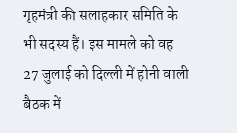गृहमंत्री की सलाहकार समिति के भी सदस्य हैं। इस मामले को वह 27 जुलाई को दिल्ली में होनी वाली बैठक में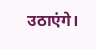उठाएंगे।